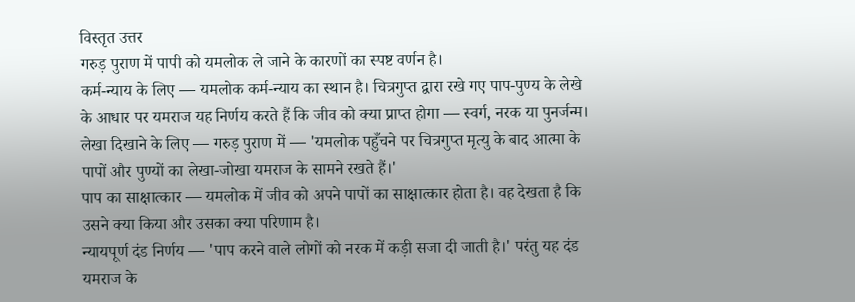विस्तृत उत्तर
गरुड़ पुराण में पापी को यमलोक ले जाने के कारणों का स्पष्ट वर्णन है।
कर्म-न्याय के लिए — यमलोक कर्म-न्याय का स्थान है। चित्रगुप्त द्वारा रखे गए पाप-पुण्य के लेखे के आधार पर यमराज यह निर्णय करते हैं कि जीव को क्या प्राप्त होगा — स्वर्ग, नरक या पुनर्जन्म।
लेखा दिखाने के लिए — गरुड़ पुराण में — 'यमलोक पहुँचने पर चित्रगुप्त मृत्यु के बाद आत्मा के पापों और पुण्यों का लेखा-जोखा यमराज के सामने रखते हैं।'
पाप का साक्षात्कार — यमलोक में जीव को अपने पापों का साक्षात्कार होता है। वह देखता है कि उसने क्या किया और उसका क्या परिणाम है।
न्यायपूर्ण दंड निर्णय — 'पाप करने वाले लोगों को नरक में कड़ी सजा दी जाती है।' परंतु यह दंड यमराज के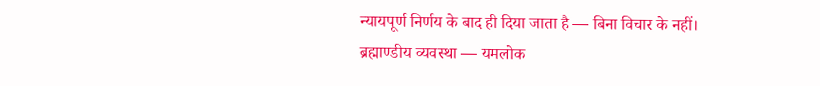न्यायपूर्ण निर्णय के बाद ही दिया जाता है — बिना विचार के नहीं।
ब्रह्माण्डीय व्यवस्था — यमलोक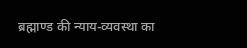ब्रह्माण्ड की न्याय-व्यवस्था का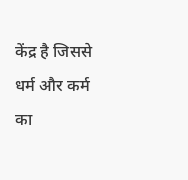केंद्र है जिससे धर्म और कर्म का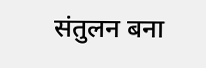संतुलन बना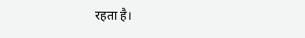रहता है।